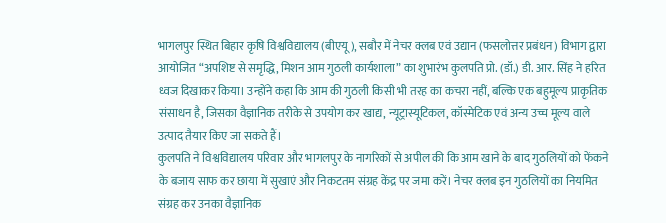भागलपुर स्थित बिहार कृषि विश्वविद्यालय (बीएयू), सबौर में नेचर क्लब एवं उद्यान (फसलोत्तर प्रबंधन) विभाग द्वारा आयोजित “अपशिष्ट से समृद्धि, मिशन आम गुठली कार्यशाला” का शुभारंभ कुलपति प्रो. (डॉ.) डी. आर. सिंह ने हरित ध्वज दिखाकर किया। उन्होंने कहा कि आम की गुठली किसी भी तरह का कचरा नहीं, बल्कि एक बहुमूल्य प्राकृतिक संसाधन है, जिसका वैज्ञानिक तरीके से उपयोग कर खाद्य, न्यूट्रास्यूटिकल, कॉस्मेटिक एवं अन्य उच्च मूल्य वाले उत्पाद तैयार किए जा सकते हैं।
कुलपति ने विश्वविद्यालय परिवार और भागलपुर के नागरिकों से अपील की कि आम खाने के बाद गुठलियों को फेंकने के बजाय साफ कर छाया में सुखाएं और निकटतम संग्रह केंद्र पर जमा करें। नेचर क्लब इन गुठलियों का नियमित संग्रह कर उनका वैज्ञानिक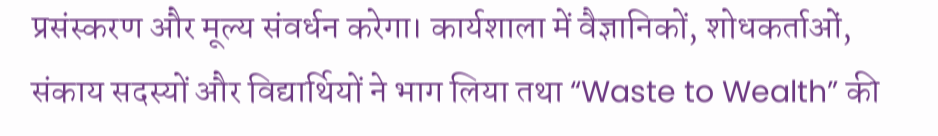प्रसंस्करण और मूल्य संवर्धन करेगा। कार्यशाला में वैज्ञानिकों, शोधकर्ताओं, संकाय सदस्यों और विद्यार्थियों ने भाग लिया तथा “Waste to Wealth” की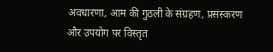अवधारणा, आम की गुठली के संग्रहण, प्रसंस्करण और उपयोग पर विस्तृत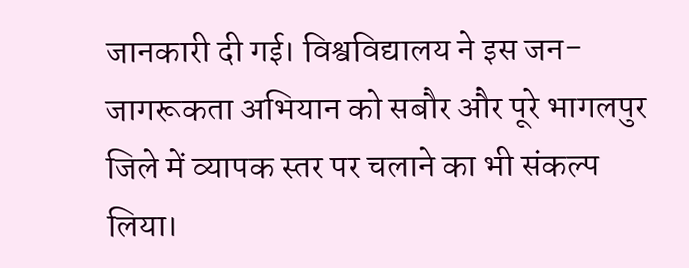जानकारी दी गई। विश्वविद्यालय ने इस जन-जागरूकता अभियान को सबौर और पूरे भागलपुर जिले में व्यापक स्तर पर चलाने का भी संकल्प लिया।